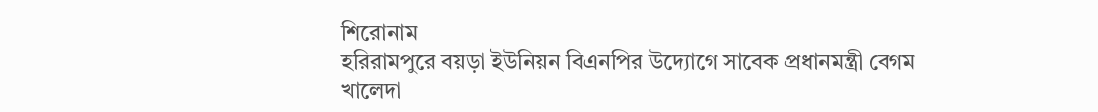শিরোনাম
হরিরামপুরে বয়ড়া ইউনিয়ন বিএনপির উদ্যোগে সাবেক প্রধানমন্ত্রী বেগম খালেদা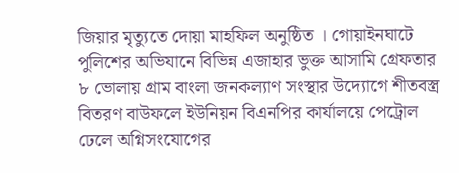জিয়ার মৃত্যুতে দোয়া মাহফিল অনুষ্ঠিত । গোয়াইনঘাটে পুলিশের অভিযানে বিভিন্ন এজাহার ভুক্ত আসামি গ্রেফতার ৮ ভোলায় গ্রাম বাংলা জনকল্যাণ সংস্থার উদ্যোগে শীতবস্ত্র বিতরণ বাউফলে ইউনিয়ন বিএনপির কার্যালয়ে পেট্রোল ঢেলে অগ্নিসংযোগের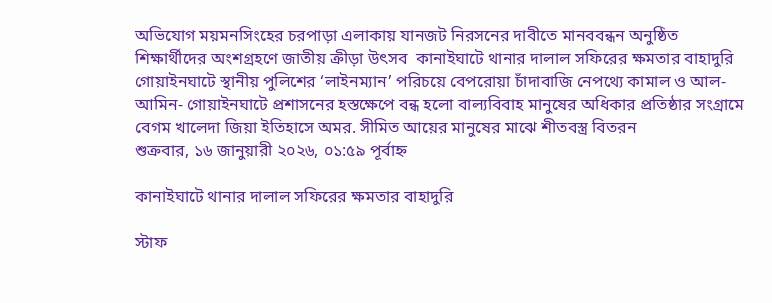অভিযোগ ময়মনসিংহের চরপাড়া এলাকায় যানজট নিরসনের দাবীতে মানববন্ধন অনুষ্ঠিত  শিক্ষার্থীদের অংশগ্রহণে জাতীয় ক্রীড়া উৎসব  কানাইঘাটে থানার দালাল সফিরের ক্ষমতার বাহাদুরি গোয়াইনঘাটে স্থানীয় পুলিশের ‘লাইনম্যান’ পরিচয়ে বেপরোয়া চাঁদাবাজি নেপথ্যে কামাল ও আল-আমিন- গোয়াইনঘাটে প্রশাসনের হস্তক্ষেপে বন্ধ হলো বাল্যবিবাহ মানুষের অধিকার প্রতিষ্ঠার সংগ্রামে বেগম খালেদা জিয়া ইতিহাসে অমর. সীমিত আয়ের মানুষের মাঝে শীতবস্ত্র বিতরন
শুক্রবার, ১৬ জানুয়ারী ২০২৬, ০১:৫৯ পূর্বাহ্ন

কানাইঘাটে থানার দালাল সফিরের ক্ষমতার বাহাদুরি

স্টাফ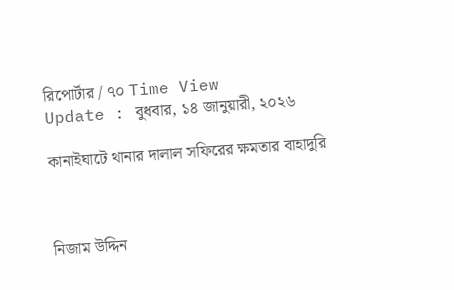রিপোর্টার / ৭০ Time View
Update : বুধবার, ১৪ জানুয়ারী, ২০২৬

কানাইঘাটে থানার দালাল সফিরের ক্ষমতার বাহাদুরি



নিজাম উদ্দিন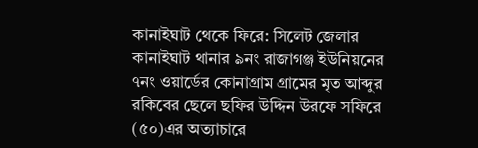কানাইঘাট থেকে ফিরে: সিলেট জেলার কানাইঘাট থানার ৯নং রাজাগঞ্জ ইউনিয়নের ৭নং ওয়ার্ডের কোনাগ্রাম গ্রামের মৃত আব্দুর রকিবের ছেলে ছফির উদ্দিন উরফে সফিরে (৫০)এর অত্যাচারে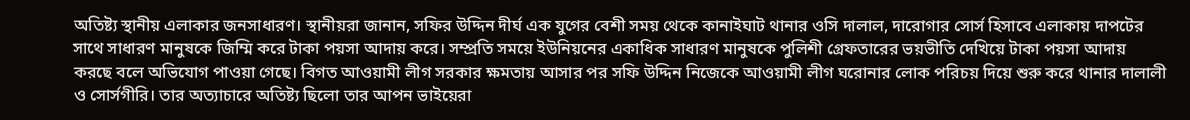অতিষ্ট্য স্থানীয় এলাকার জনসাধারণ। স্থানীয়রা জানান, সফির উদ্দিন দীর্ঘ এক যুগের বেশী সময় থেকে কানাইঘাট থানার ওসি দালাল, দারোগার সোর্স হিসাবে এলাকায় দাপটের সাথে সাধারণ মানুষকে জিম্মি করে টাকা পয়সা আদায় করে। সম্প্রতি সময়ে ইউনিয়নের একাধিক সাধারণ মানুষকে পুলিশী গ্রেফতারের ভয়ভীতি দেখিয়ে টাকা পয়সা আদায় করছে বলে অভিযোগ পাওয়া গেছে। বিগত আওয়ামী লীগ সরকার ক্ষমতায় আসার পর সফি উদ্দিন নিজেকে আওয়ামী লীগ ঘরোনার লোক পরিচয় দিয়ে শুরু করে থানার দালালী ও সোর্সগীরি। তার অত্যাচারে অতিষ্ট্য ছিলো তার আপন ভাইয়েরা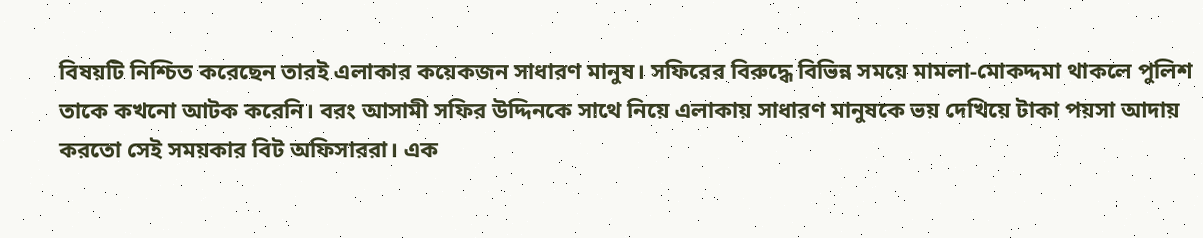বিষয়টি নিশ্চিত করেছেন তারই এলাকার কয়েকজন সাধারণ মানুষ। সফিরের বিরুদ্ধে বিভিন্ন সময়ে মামলা-মোকদ্দমা থাকলে পুলিশ তাকে কখনো আটক করেনি। বরং আসামী সফির উদ্দিনকে সাথে নিয়ে এলাকায় সাধারণ মানুষকে ভয় দেখিয়ে টাকা পয়সা আদায় করতো সেই সময়কার বিট অফিসাররা। এক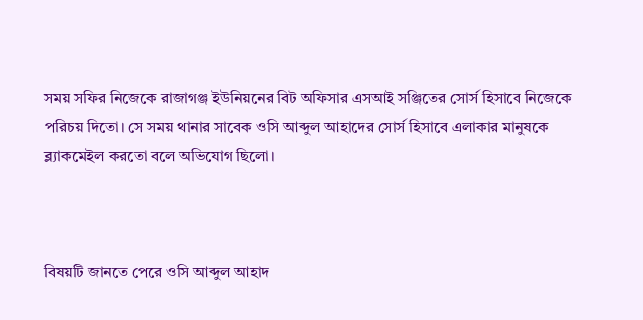সময় সফির নিজেকে রাজাগঞ্জ ইউনিয়নের বিট অফিসার এসআই সঞ্জিতের সোর্স হিসাবে নিজেকে পরিচয় দিতো। সে সময় থানার সাবেক ওসি আব্দুল আহাদের সোর্স হিসাবে এলাকার মানুষকে ব্ল্যাকমেইল করতো বলে অভিযোগ ছিলো।



বিষয়টি জানতে পেরে ওসি আব্দুল আহাদ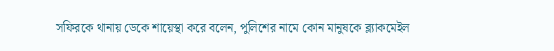সফিরকে থানায় ডেকে শায়েস্থা করে বলেন, পুলিশের নামে কোন মানুষকে ব্ল্যাকমেইল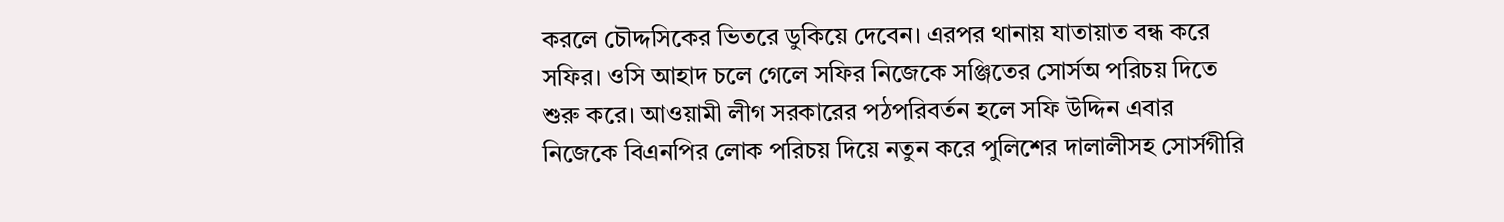করলে চৌদ্দসিকের ভিতরে ডুকিয়ে দেবেন। এরপর থানায় যাতায়াত বন্ধ করে সফির। ওসি আহাদ চলে গেলে সফির নিজেকে সঞ্জিতের সোর্সঅ পরিচয় দিতে শুরু করে। আওয়ামী লীগ সরকারের পঠপরিবর্তন হলে সফি উদ্দিন এবার নিজেকে বিএনপির লোক পরিচয় দিয়ে নতুন করে পুলিশের দালালীসহ সোর্সগীরি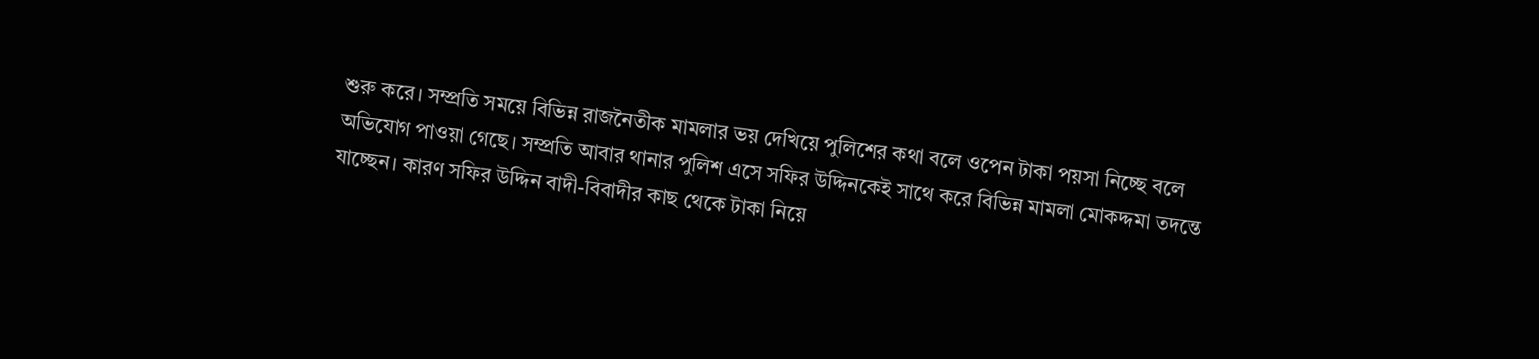শুরু করে। সম্প্রতি সময়ে বিভিন্ন রাজনৈতীক মামলার ভয় দেখিয়ে পুলিশের কথা বলে ওপেন টাকা পয়সা নিচ্ছে বলে অভিযোগ পাওয়া গেছে। সম্প্রতি আবার থানার পুলিশ এসে সফির উদ্দিনকেই সাথে করে বিভিন্ন মামলা মোকদ্দমা তদন্তে যাচ্ছেন। কারণ সফির উদ্দিন বাদী-বিবাদীর কাছ থেকে টাকা নিয়ে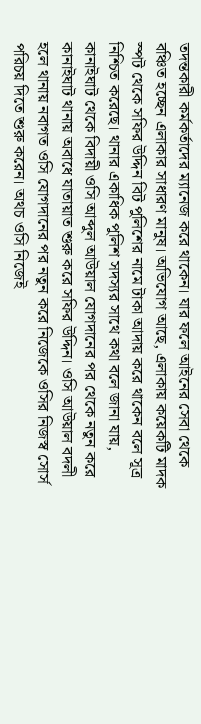তদন্তকারী কর্মকর্তাদের ম্যানেজ করে থাকেন। যার ফলে আইনের সেবা থেকে বঞ্চিত হচ্ছেন এলাকার সাধারণ মানুষ। অভিযোগ আছে, এলাকায় কয়েকটি মাদক স্পট থেকে সফির উদ্দিন বিট পুলিশের নামে টাকা আদায় করে থাকেন বলে সূত্র নিশ্চিত করেছে। থানার একাধিক পুলিশ সদস্যর সাথে কথা বলে জানা যায়, কানাইঘাট থেকে বিদায়ী ওসি আব্দুল আউয়াল যোগদানের পর থেকে নতুন করে কানাইঘাট থানায় অবাধে যাতায়াত শুরু করে সফির উদ্দিন। ওসি আউয়াল বদলী হলে থানায় নবাগত ওসি যোগদানের পর নতুন করে নিজেকে ওসির নিজস্ব সোর্স পরিচয় দিতে শুরু করেন। অথচ ওসি নিজেই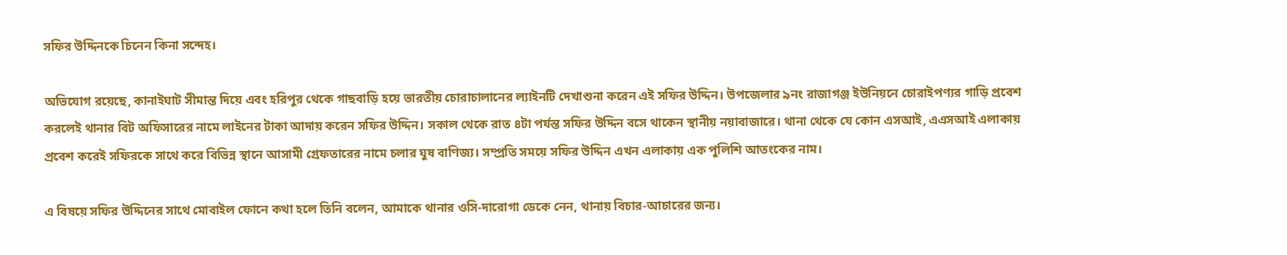সফির উদ্দিনকে চিনেন কিনা সন্দেহ।

অভিযোগ রয়েছে, কানাইঘাট সীমান্ত দিয়ে এবং হরিপুর থেকে গাছবাড়ি হয়ে ভারতীয় চোরাচালানের ল্যাইনটি দেখাশুনা করেন এই সফির উদ্দিন। উপজেলার ৯নং রাজাগঞ্জ ইউনিয়নে চোরাইপণ্যর গাড়ি প্রবেশ করলেই থানার বিট অফিসারের নামে লাইনের টাকা আদায় করেন সফির উদ্দিন। সকাল থেকে রাত ৪টা পর্যন্ত সফির উদ্দিন বসে থাকেন স্থানীয় নয়াবাজারে। থানা থেকে যে কোন এসআই, এএসআই এলাকায় প্রবেশ করেই সফিরকে সাথে করে বিভিন্ন স্থানে আসামী গ্রেফতারের নামে চলার ঘুষ বাণিজ্য। সম্প্রতি সময়ে সফির উদ্দিন এখন এলাকায় এক পুলিশি আতংকের নাম।

এ বিষয়ে সফির উদ্দিনের সাথে মোবাইল ফোনে কথা হলে তিনি বলেন, আমাকে থানার ওসি-দারোগা ডেকে নেন, থানায় বিচার-আচারের জন্য।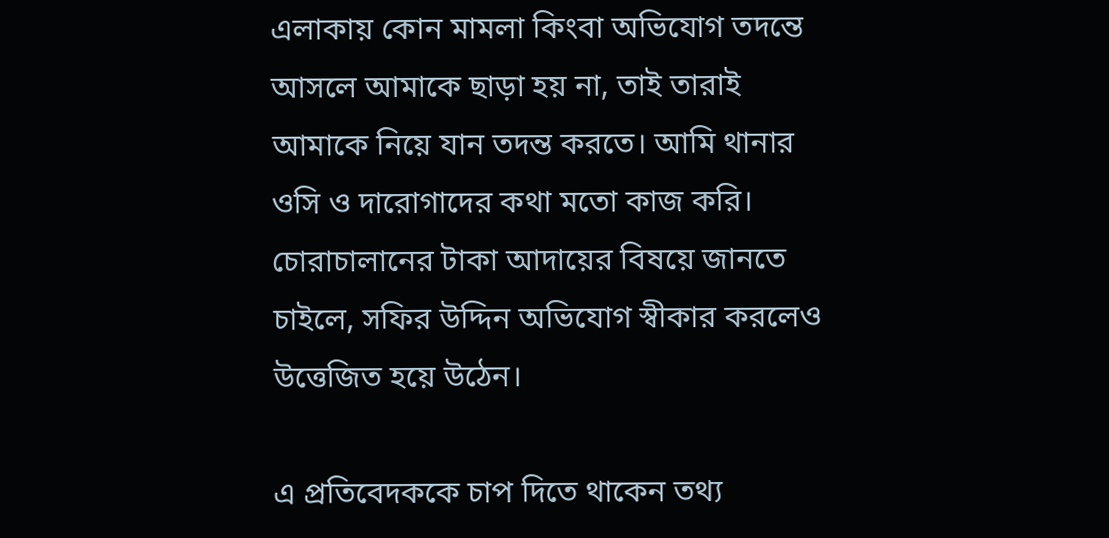এলাকায় কোন মামলা কিংবা অভিযোগ তদন্তে আসলে আমাকে ছাড়া হয় না, তাই তারাই আমাকে নিয়ে যান তদন্ত করতে। আমি থানার ওসি ও দারোগাদের কথা মতো কাজ করি। চোরাচালানের টাকা আদায়ের বিষয়ে জানতে চাইলে, সফির উদ্দিন অভিযোগ স্বীকার করলেও উত্তেজিত হয়ে উঠেন।

এ প্রতিবেদককে চাপ দিতে থাকেন তথ্য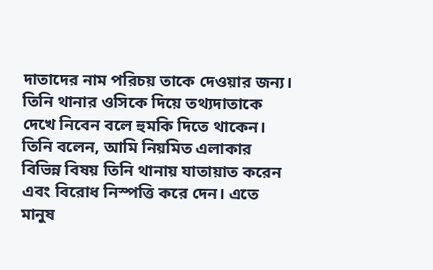দাতাদের নাম পরিচয় তাকে দেওয়ার জন্য। তিনি থানার ওসিকে দিয়ে তথ্যদাতাকে দেখে নিবেন বলে হুমকি দিতে থাকেন। তিনি বলেন, আমি নিয়মিত এলাকার বিভিন্ন বিষয় তিনি থানায় যাতায়াত করেন এবং বিরোধ নিস্পত্তি করে দেন। এতে মানুষ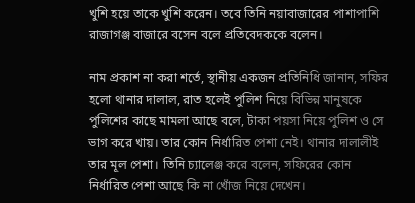খুশি হয়ে তাকে খুশি করেন। তবে তিনি নয়াবাজারের পাশাপাশি রাজাগঞ্জ বাজারে বসেন বলে প্রতিবেদককে বলেন।

নাম প্রকাশ না করা শর্তে, স্থানীয় একজন প্রতিনিধি জানান, সফির হলো থানার দালাল, রাত হলেই পুলিশ নিয়ে বিভিন্ন মানুষকে পুলিশের কাছে মামলা আছে বলে, টাকা পয়সা নিয়ে পুলিশ ও সে ভাগ করে খায়। তার কোন নির্ধারিত পেশা নেই। থানার দালালীই তার মূল পেশা। তিনি চ্যালেঞ্জ করে বলেন, সফিরের কোন নির্ধারিত পেশা আছে কি না খোঁজ নিয়ে দেখেন।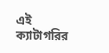এই ক্যাটাগরির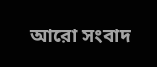আরো সংবাদ